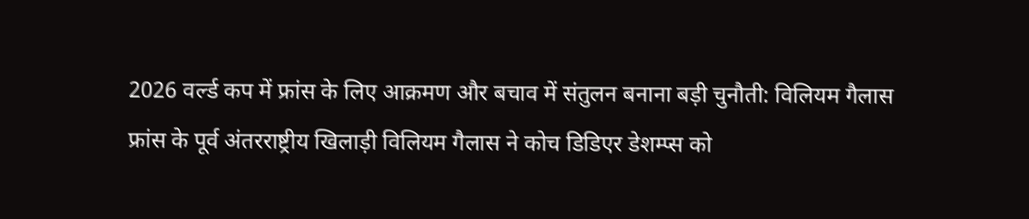2026 वर्ल्ड कप में फ्रांस के लिए आक्रमण और बचाव में संतुलन बनाना बड़ी चुनौती: विलियम गैलास
फ्रांस के पूर्व अंतरराष्ट्रीय खिलाड़ी विलियम गैलास ने कोच डिडिएर डेशम्प्स को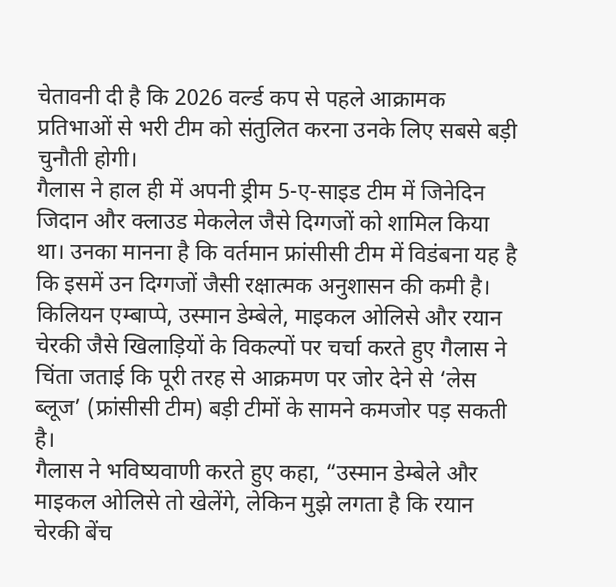चेतावनी दी है कि 2026 वर्ल्ड कप से पहले आक्रामक प्रतिभाओं से भरी टीम को संतुलित करना उनके लिए सबसे बड़ी चुनौती होगी।
गैलास ने हाल ही में अपनी ड्रीम 5-ए-साइड टीम में जिनेदिन जिदान और क्लाउड मेकलेल जैसे दिग्गजों को शामिल किया था। उनका मानना है कि वर्तमान फ्रांसीसी टीम में विडंबना यह है कि इसमें उन दिग्गजों जैसी रक्षात्मक अनुशासन की कमी है।
किलियन एम्बाप्पे, उस्मान डेम्बेले, माइकल ओलिसे और रयान चेरकी जैसे खिलाड़ियों के विकल्पों पर चर्चा करते हुए गैलास ने चिंता जताई कि पूरी तरह से आक्रमण पर जोर देने से ‘लेस ब्लूज’ (फ्रांसीसी टीम) बड़ी टीमों के सामने कमजोर पड़ सकती है।
गैलास ने भविष्यवाणी करते हुए कहा, “उस्मान डेम्बेले और माइकल ओलिसे तो खेलेंगे, लेकिन मुझे लगता है कि रयान चेरकी बेंच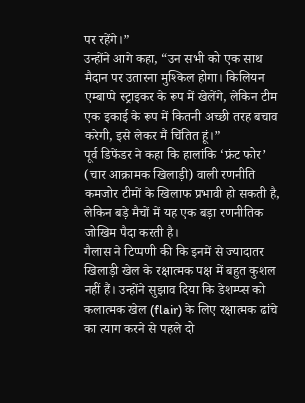पर रहेंगे।”
उन्होंने आगे कहा, “उन सभी को एक साथ मैदान पर उतारना मुश्किल होगा। किलियन एम्बाप्पे स्ट्राइकर के रूप में खेलेंगे, लेकिन टीम एक इकाई के रूप में कितनी अच्छी तरह बचाव करेगी, इसे लेकर मैं चिंतित हूं।”
पूर्व डिफेंडर ने कहा कि हालांकि ‘फ्रंट फोर’ (चार आक्रामक खिलाड़ी) वाली रणनीति कमजोर टीमों के खिलाफ प्रभावी हो सकती है, लेकिन बड़े मैचों में यह एक बड़ा रणनीतिक जोखिम पैदा करती है।
गैलास ने टिप्पणी की कि इनमें से ज्यादातर खिलाड़ी खेल के रक्षात्मक पक्ष में बहुत कुशल नहीं हैं। उन्होंने सुझाव दिया कि डेशम्प्स को कलात्मक खेल (flair) के लिए रक्षात्मक ढांचे का त्याग करने से पहले दो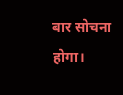बार सोचना होगा।